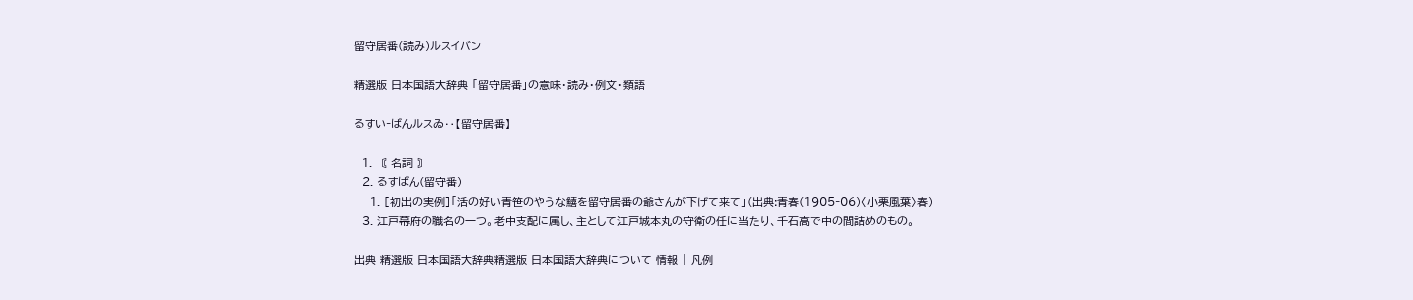留守居番(読み)ルスイバン

精選版 日本国語大辞典 「留守居番」の意味・読み・例文・類語

るすい‐ばんルスゐ‥【留守居番】

  1. 〘 名詞 〙
  2. るすばん(留守番)
    1. [初出の実例]「活の好い青笹のやうな鱚を留守居番の爺さんが下げて来て」(出典:青春(1905‐06)〈小栗風葉〉春)
  3. 江戸幕府の職名の一つ。老中支配に属し、主として江戸城本丸の守衛の任に当たり、千石高で中の間詰めのもの。

出典 精選版 日本国語大辞典精選版 日本国語大辞典について 情報 | 凡例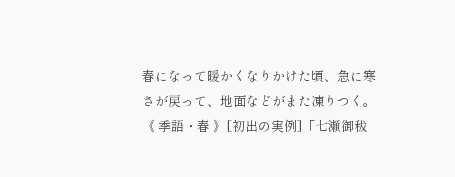春になって暖かくなりかけた頃、急に寒さが戻って、地面などがまた凍りつく。《 季語・春 》[初出の実例]「七瀬御秡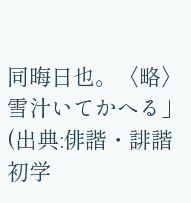同晦日也。〈略〉雪汁いてかへる」(出典:俳諧・誹諧初学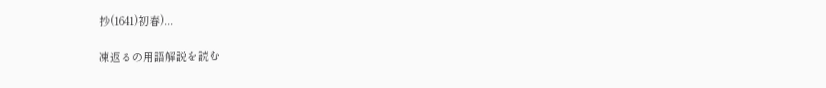抄(1641)初春)...

凍返るの用語解説を読む